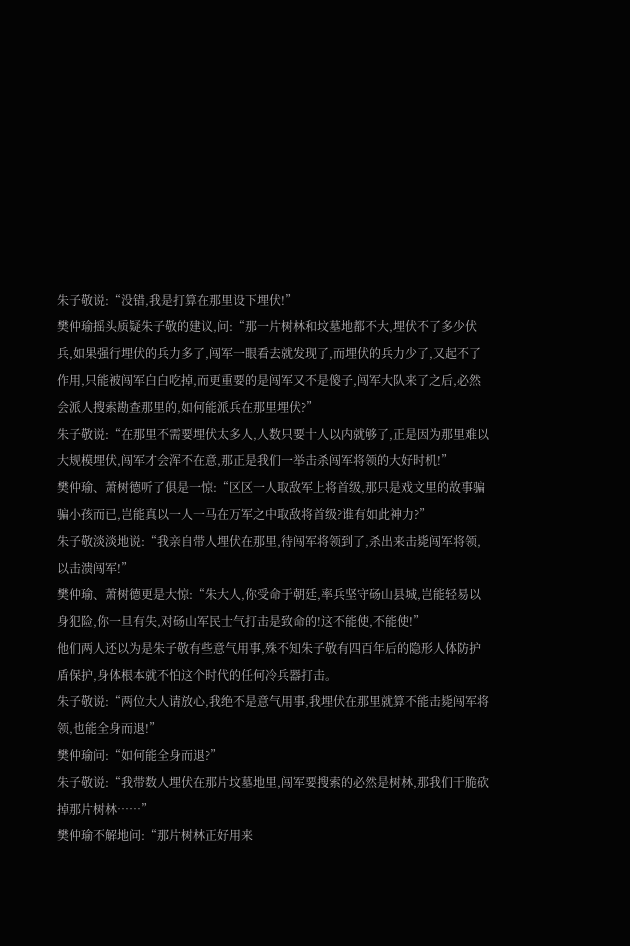朱子敬说:“没错,我是打算在那里设下埋伏!”
樊仲瑜摇头质疑朱子敬的建议,问:“那一片树林和坟墓地都不大,埋伏不了多少伏兵,如果强行埋伏的兵力多了,闯军一眼看去就发现了,而埋伏的兵力少了,又起不了作用,只能被闯军白白吃掉,而更重要的是闯军又不是傻子,闯军大队来了之后,必然会派人搜索勘查那里的,如何能派兵在那里埋伏?”
朱子敬说:“在那里不需要埋伏太多人,人数只要十人以内就够了,正是因为那里难以大规模埋伏,闯军才会浑不在意,那正是我们一举击杀闯军将领的大好时机!”
樊仲瑜、萧树德听了俱是一惊:“区区一人取敌军上将首级,那只是戏文里的故事骗骗小孩而已,岂能真以一人一马在万军之中取敌将首级?谁有如此神力?”
朱子敬淡淡地说:“我亲自带人埋伏在那里,待闯军将领到了,杀出来击毙闯军将领,以击溃闯军!”
樊仲瑜、萧树德更是大惊:“朱大人,你受命于朝廷,率兵坚守砀山县城,岂能轻易以身犯险,你一旦有失,对砀山军民士气打击是致命的!这不能使,不能使!”
他们两人还以为是朱子敬有些意气用事,殊不知朱子敬有四百年后的隐形人体防护盾保护,身体根本就不怕这个时代的任何冷兵器打击。
朱子敬说:“两位大人请放心,我绝不是意气用事,我埋伏在那里就算不能击毙闯军将领,也能全身而退!”
樊仲瑜问:“如何能全身而退?”
朱子敬说:“我带数人埋伏在那片坟墓地里,闯军要搜索的必然是树林,那我们干脆砍掉那片树林……”
樊仲瑜不解地问:“那片树林正好用来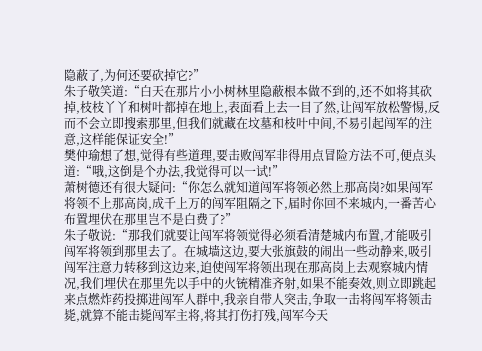隐蔽了,为何还要砍掉它?”
朱子敬笑道:“白天在那片小小树林里隐蔽根本做不到的,还不如将其砍掉,枝枝丫丫和树叶都掉在地上,表面看上去一目了然,让闯军放松警惕,反而不会立即搜索那里,但我们就藏在坟墓和枝叶中间,不易引起闯军的注意,这样能保证安全!”
樊仲瑜想了想,觉得有些道理,要击败闯军非得用点冒险方法不可,便点头道:“哦,这倒是个办法,我觉得可以一试!”
萧树德还有很大疑问:“你怎么就知道闯军将领必然上那高岗?如果闯军将领不上那高岗,成千上万的闯军阻隔之下,届时你回不来城内,一番苦心布置埋伏在那里岂不是白费了?”
朱子敬说:“那我们就要让闯军将领觉得必须看清楚城内布置,才能吸引闯军将领到那里去了。在城墙这边,要大张旗鼓的闹出一些动静来,吸引闯军注意力转移到这边来,迫使闯军将领出现在那高岗上去观察城内情况,我们埋伏在那里先以手中的火铳精准齐射,如果不能奏效,则立即跳起来点燃炸药投掷进闯军人群中,我亲自带人突击,争取一击将闯军将领击毙,就算不能击毙闯军主将,将其打伤打残,闯军今天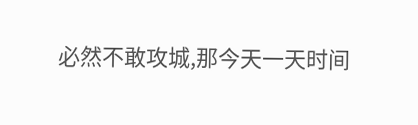必然不敢攻城,那今天一天时间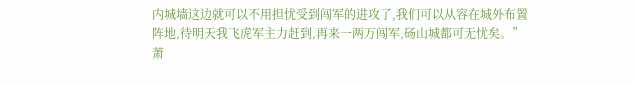内城墙这边就可以不用担忧受到闯军的进攻了,我们可以从容在城外布置阵地,待明天我飞虎军主力赶到,再来一两万闯军,砀山城都可无忧矣。”
萧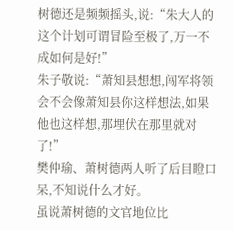树德还是频频摇头,说:“朱大人的这个计划可谓冒险至极了,万一不成如何是好!”
朱子敬说:“萧知县想想,闯军将领会不会像萧知县你这样想法,如果他也这样想,那埋伏在那里就对了!”
樊仲瑜、萧树德两人听了后目瞪口呆,不知说什么才好。
虽说萧树德的文官地位比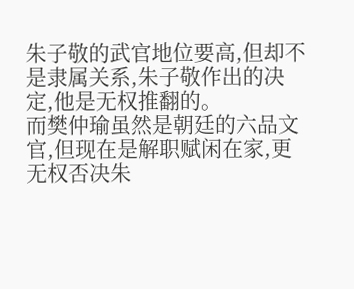朱子敬的武官地位要高,但却不是隶属关系,朱子敬作出的决定,他是无权推翻的。
而樊仲瑜虽然是朝廷的六品文官,但现在是解职赋闲在家,更无权否决朱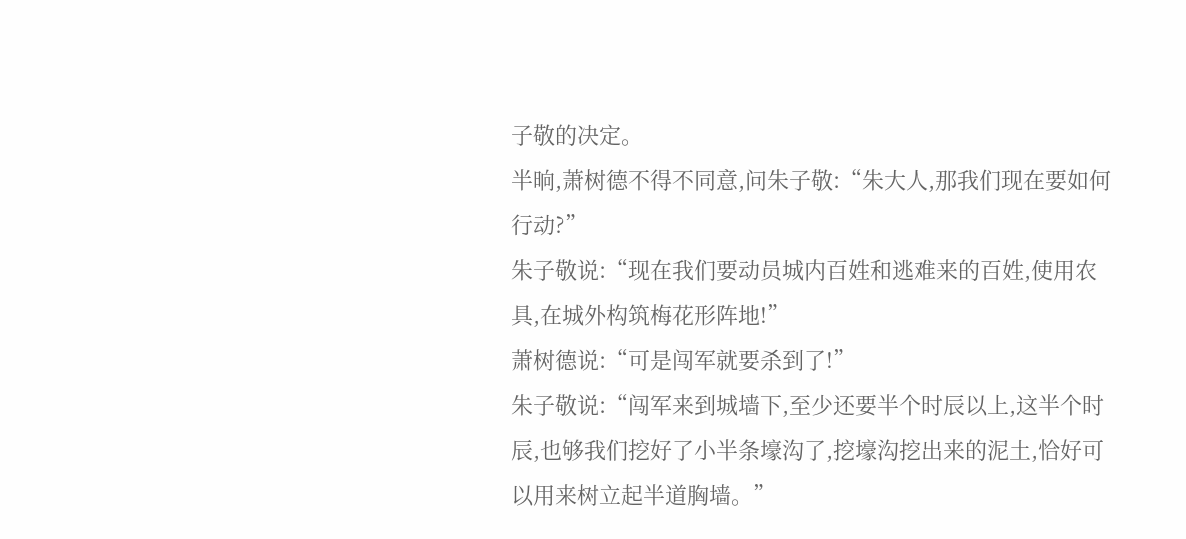子敬的决定。
半晌,萧树德不得不同意,问朱子敬:“朱大人,那我们现在要如何行动?”
朱子敬说:“现在我们要动员城内百姓和逃难来的百姓,使用农具,在城外构筑梅花形阵地!”
萧树德说:“可是闯军就要杀到了!”
朱子敬说:“闯军来到城墙下,至少还要半个时辰以上,这半个时辰,也够我们挖好了小半条壕沟了,挖壕沟挖出来的泥土,恰好可以用来树立起半道胸墙。”